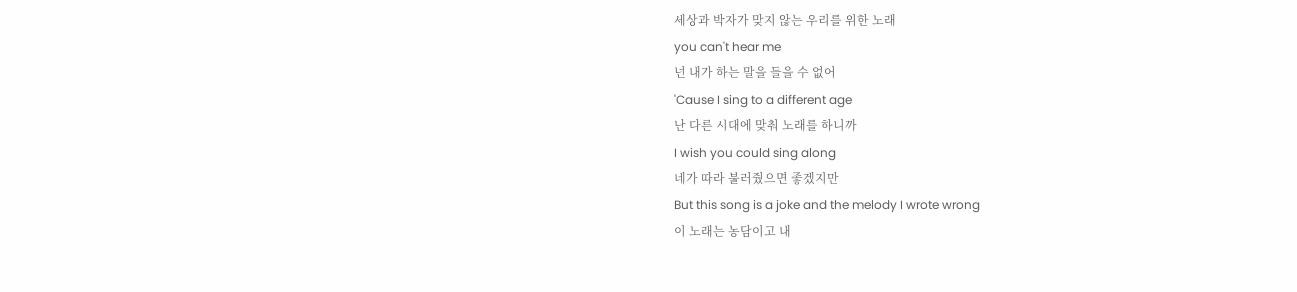세상과 박자가 맞지 않는 우리를 위한 노래
you can't hear me
넌 내가 하는 말을 들을 수 없어
'Cause I sing to a different age
난 다른 시대에 맞춰 노래를 하니까
I wish you could sing along
네가 따라 불러줬으면 좋겠지만
But this song is a joke and the melody I wrote wrong
이 노래는 농담이고 내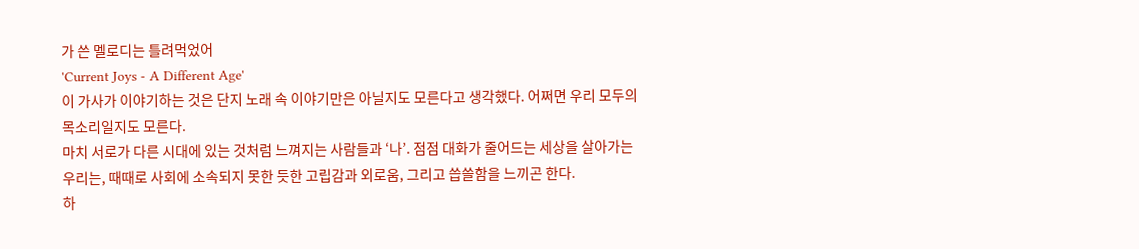가 쓴 멜로디는 틀려먹었어
'Current Joys - A Different Age'
이 가사가 이야기하는 것은 단지 노래 속 이야기만은 아닐지도 모른다고 생각했다. 어쩌면 우리 모두의 목소리일지도 모른다.
마치 서로가 다른 시대에 있는 것처럼 느껴지는 사람들과 ‘나’. 점점 대화가 줄어드는 세상을 살아가는 우리는, 때때로 사회에 소속되지 못한 듯한 고립감과 외로움, 그리고 씁쓸함을 느끼곤 한다.
하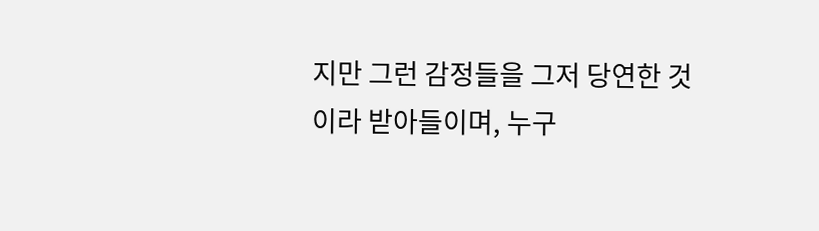지만 그런 감정들을 그저 당연한 것이라 받아들이며, 누구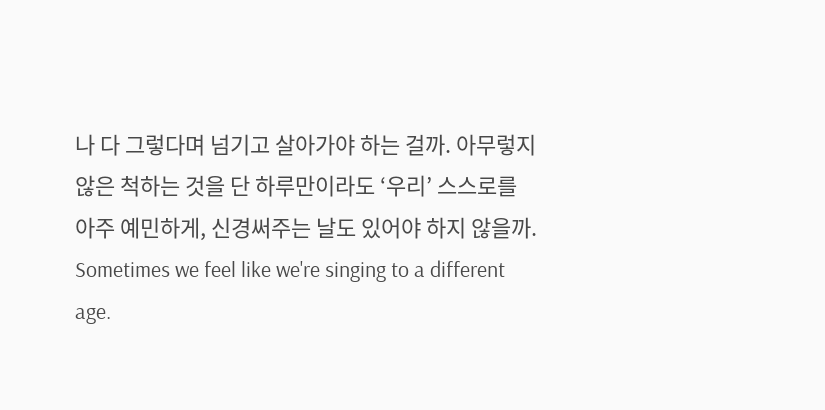나 다 그렇다며 넘기고 살아가야 하는 걸까. 아무렇지 않은 척하는 것을 단 하루만이라도 ‘우리’ 스스로를 아주 예민하게, 신경써주는 날도 있어야 하지 않을까.
Sometimes we feel like we're singing to a different age.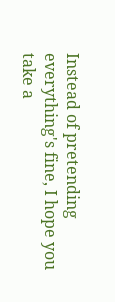Instead of pretending everything's fine, I hope you take a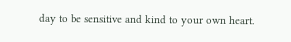day to be sensitive and kind to your own heart.